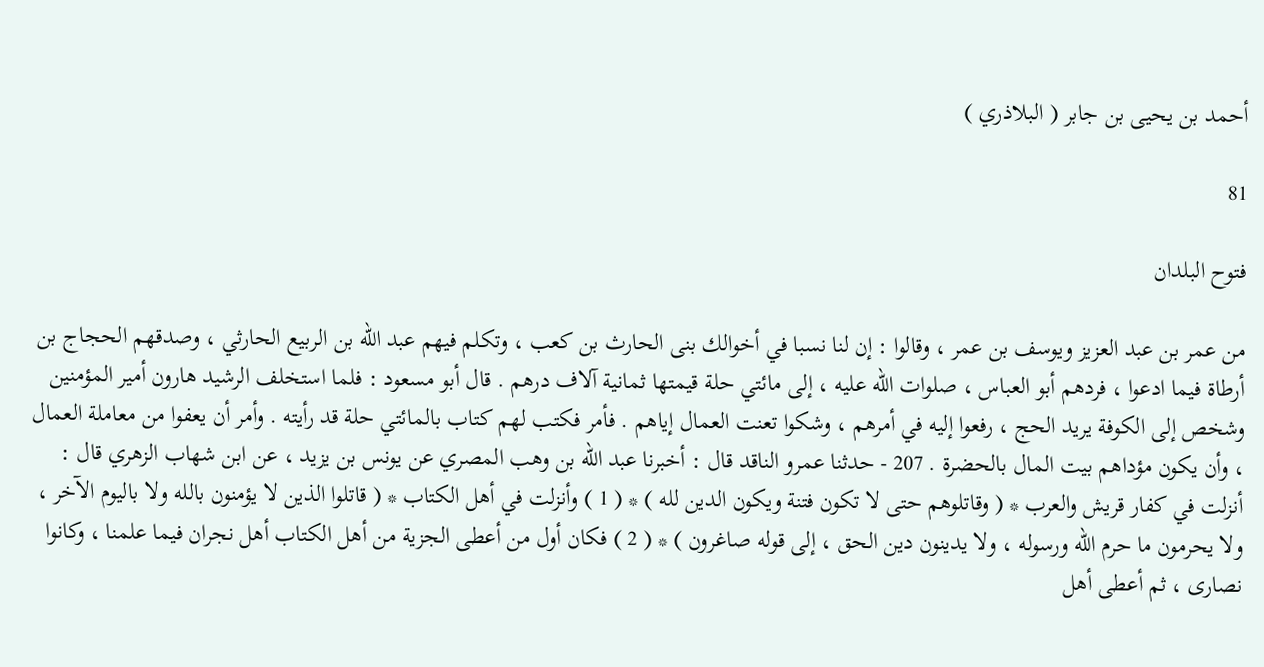أحمد بن يحيى بن جابر ( البلاذري )

81

فتوح البلدان

من عمر بن عبد العزيز ويوسف بن عمر ، وقالوا : إن لنا نسبا في أخوالك بنى الحارث بن كعب ، وتكلم فيهم عبد الله بن الربيع الحارثي ، وصدقهم الحجاج بن أرطاة فيما ادعوا ، فردهم أبو العباس ، صلوات الله عليه ، إلى مائتي حلة قيمتها ثمانية آلاف درهم . قال أبو مسعود : فلما استخلف الرشيد هارون أمير المؤمنين وشخص إلى الكوفة يريد الحج ، رفعوا إليه في أمرهم ، وشكوا تعنت العمال إياهم . فأمر فكتب لهم كتاب بالمائتي حلة قد رأيته . وأمر أن يعفوا من معاملة العمال ، وأن يكون مؤداهم بيت المال بالحضرة . 207 - حدثنا عمرو الناقد قال : أخبرنا عبد الله بن وهب المصري عن يونس بن يزيد ، عن ابن شهاب الزهري قال : أنزلت في كفار قريش والعرب * ( وقاتلوهم حتى لا تكون فتنة ويكون الدين لله ) * ( 1 ) وأنزلت في أهل الكتاب * ( قاتلوا الذين لا يؤمنون بالله ولا باليوم الآخر ، ولا يحرمون ما حرم الله ورسوله ، ولا يدينون دين الحق ، إلى قوله صاغرون ) * ( 2 ) فكان أول من أعطى الجزية من أهل الكتاب أهل نجران فيما علمنا ، وكانوا نصارى ، ثم أعطى أهل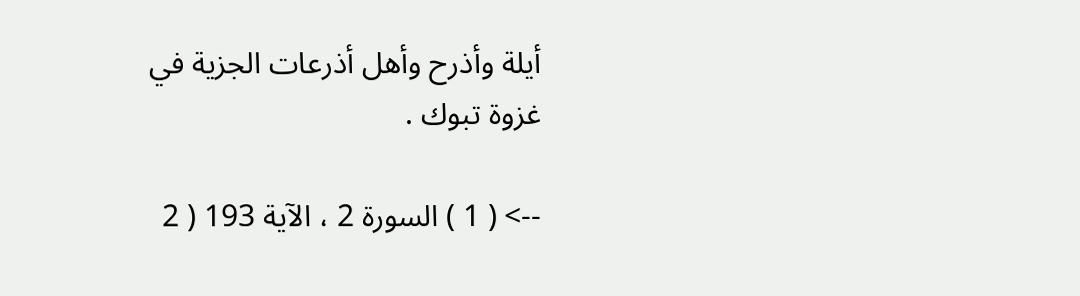أيلة وأذرح وأهل أذرعات الجزية في غزوة تبوك .

--> ( 1 ) السورة 2 ، الآية 193 ( 2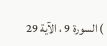) السورة 9 ، الآية 29